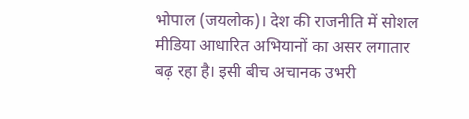भोपाल (जयलोक)। देश की राजनीति में सोशल मीडिया आधारित अभियानों का असर लगातार बढ़ रहा है। इसी बीच अचानक उभरी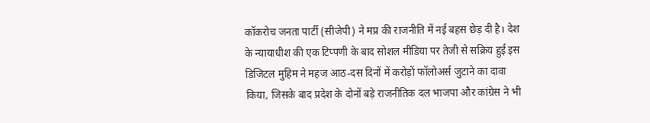कॉकरोच जनता पार्टी (सीजेपी) ने मप्र की राजनीति में नई बहस छेड़ दी है। देश के न्यायाधीश की एक टिप्पणी के बाद सोशल मीडिया पर तेजी से सक्रिय हुई इस डिजिटल मुहिम ने महज आठ-दस दिनों में करोड़ों फॉलोअर्स जुटाने का दावा किया, जिसके बाद प्रदेश के दोनों बड़े राजनीतिक दल भाजपा और कांग्रेस ने भी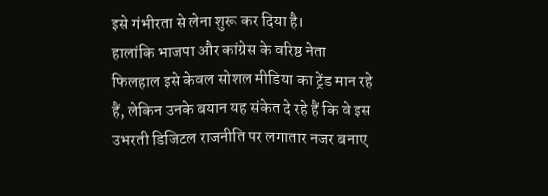इसे गंभीरता से लेना शुरू कर दिया है।
हालांकि भाजपा और कांग्रेस के वरिष्ठ नेता फिलहाल इसे केवल सोशल मीडिया का ट्रेंड मान रहे हैं, लेकिन उनके बयान यह संकेत दे रहे हैं कि वे इस उभरती डिजिटल राजनीति पर लगातार नजर बनाए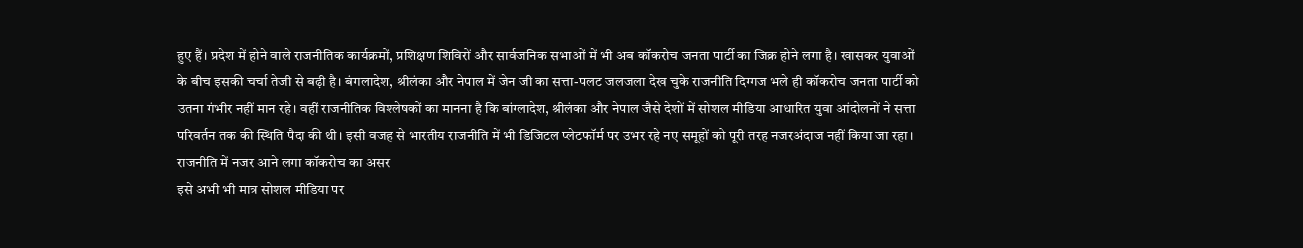हुए हैं। प्रदेश में होने वाले राजनीतिक कार्यक्रमों, प्रशिक्षण शिविरों और सार्वजनिक सभाओं में भी अब कॉकरोच जनता पार्टी का जिक्र होने लगा है। खासकर युवाओं के बीच इसकी चर्चा तेजी से बढ़ी है। बंगलादेश, श्रीलंका और नेपाल में जेन जी का सत्ता-पलट जलजला देख चुके राजनीति दिग्गज भले ही कॉकरोच जनता पार्टी को उतना गंभीर नहीं मान रहे। वहीं राजनीतिक विश्लेषकों का मानना है कि बांग्लादेश, श्रीलंका और नेपाल जैसे देशों में सोशल मीडिया आधारित युवा आंदोलनों ने सत्ता परिवर्तन तक की स्थिति पैदा की थी। इसी वजह से भारतीय राजनीति में भी डिजिटल प्लेटफॉर्म पर उभर रहे नए समूहों को पूरी तरह नजरअंदाज नहीं किया जा रहा।
राजनीति में नजर आने लगा कॉकरोच का असर
इसे अभी भी मात्र सोशल मीडिया पर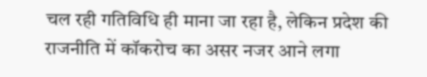चल रही गतिविधि ही माना जा रहा है, लेकिन प्रदेश की राजनीति में कॉकरोच का असर नजर आने लगा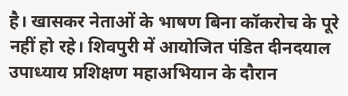है। खासकर नेताओं के भाषण बिना कॉकरोच के पूरे नहीं हो रहे। शिवपुरी में आयोजित पंडित दीनदयाल उपाध्याय प्रशिक्षण महाअभियान के दौरान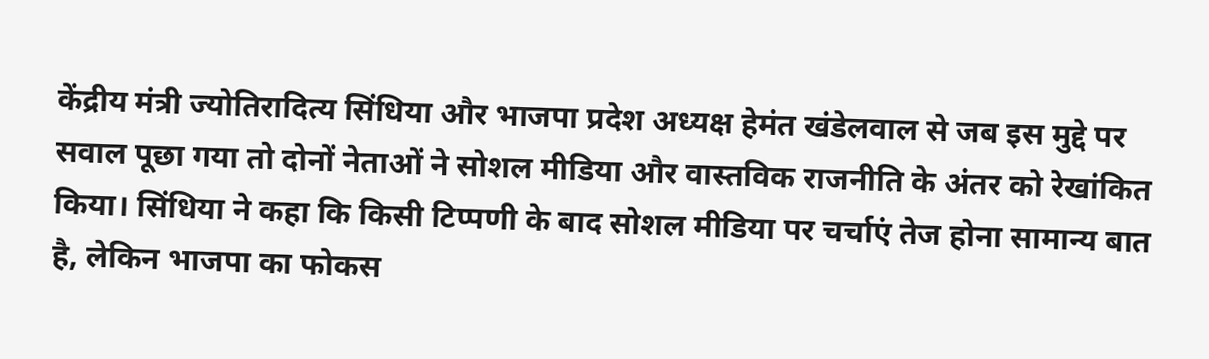केंद्रीय मंत्री ज्योतिरादित्य सिंधिया और भाजपा प्रदेश अध्यक्ष हेमंत खंडेलवाल से जब इस मुद्दे पर सवाल पूछा गया तो दोनों नेताओं ने सोशल मीडिया और वास्तविक राजनीति के अंतर को रेखांकित किया। सिंधिया ने कहा कि किसी टिप्पणी के बाद सोशल मीडिया पर चर्चाएं तेज होना सामान्य बात है, लेकिन भाजपा का फोकस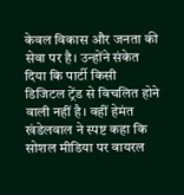केवल विकास और जनता की सेवा पर है। उन्होंने संकेत दिया कि पार्टी किसी डिजिटल ट्रेंड से विचलित होने वाली नहीं है। वहीं हेमंत खंडेलवाल ने स्पष्ट कहा कि सोशल मीडिया पर वायरल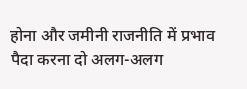होना और जमीनी राजनीति में प्रभाव पैदा करना दो अलग-अलग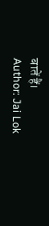बातें हैं।
Author: Jai Lok